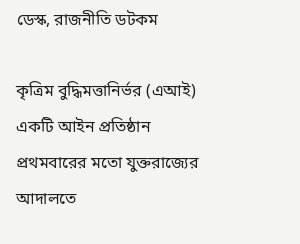ডেস্ক, রাজনীতি ডটকম

কৃত্রিম বুদ্ধিমত্তানির্ভর (এআই) একটি আইন প্রতিষ্ঠান প্রথমবারের মতো যুক্তরাজ্যের আদালতে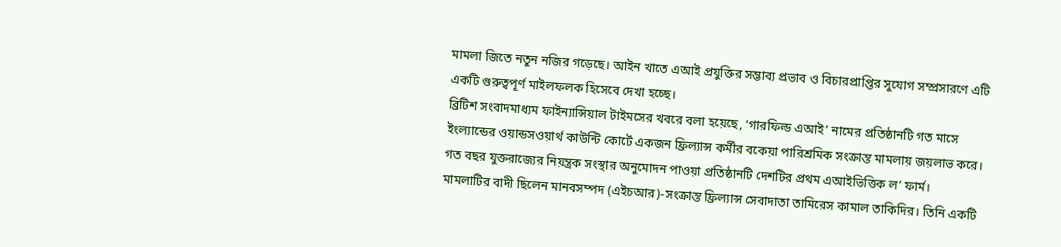মামলা জিতে নতুন নজির গড়েছে। আইন খাতে এআই প্রযুক্তির সম্ভাব্য প্রভাব ও বিচারপ্রাপ্তির সুযোগ সম্প্রসারণে এটি একটি গুরুত্বপূর্ণ মাইলফলক হিসেবে দেখা হচ্ছে।
ব্রিটিশ সংবাদমাধ্যম ফাইন্যান্সিয়াল টাইমসের খবরে বলা হয়েছে, ‘গারফিল্ড এআই’ নামের প্রতিষ্ঠানটি গত মাসে ইংল্যান্ডের ওয়ান্ডসওয়ার্থ কাউন্টি কোর্টে একজন ফ্রিল্যান্স কর্মীর বকেয়া পারিশ্রমিক সংক্রান্ত মামলায় জয়লাভ করে। গত বছর যুক্তরাজ্যের নিয়ন্ত্রক সংস্থার অনুমোদন পাওয়া প্রতিষ্ঠানটি দেশটির প্রথম এআইভিত্তিক ল’ ফার্ম।
মামলাটির বাদী ছিলেন মানবসম্পদ (এইচআর)-সংক্রান্ত ফ্রিল্যান্স সেবাদাতা তামিরেস কামাল তাকিদির। তিনি একটি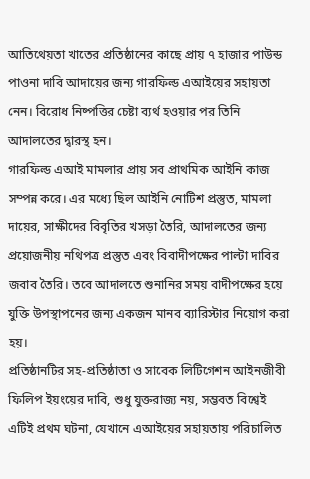আতিথেয়তা খাতের প্রতিষ্ঠানের কাছে প্রায় ৭ হাজার পাউন্ড পাওনা দাবি আদায়ের জন্য গারফিল্ড এআইয়ের সহায়তা নেন। বিরোধ নিষ্পত্তির চেষ্টা ব্যর্থ হওয়ার পর তিনি আদালতের দ্বারস্থ হন।
গারফিল্ড এআই মামলার প্রায় সব প্রাথমিক আইনি কাজ সম্পন্ন করে। এর মধ্যে ছিল আইনি নোটিশ প্রস্তুত, মামলা দায়ের, সাক্ষীদের বিবৃতির খসড়া তৈরি, আদালতের জন্য প্রয়োজনীয় নথিপত্র প্রস্তুত এবং বিবাদীপক্ষের পাল্টা দাবির জবাব তৈরি। তবে আদালতে শুনানির সময় বাদীপক্ষের হয়ে যুক্তি উপস্থাপনের জন্য একজন মানব ব্যারিস্টার নিয়োগ করা হয়।
প্রতিষ্ঠানটির সহ-প্রতিষ্ঠাতা ও সাবেক লিটিগেশন আইনজীবী ফিলিপ ইয়ংয়ের দাবি, শুধু যুক্তরাজ্য নয়, সম্ভবত বিশ্বেই এটিই প্রথম ঘটনা, যেখানে এআইয়ের সহায়তায় পরিচালিত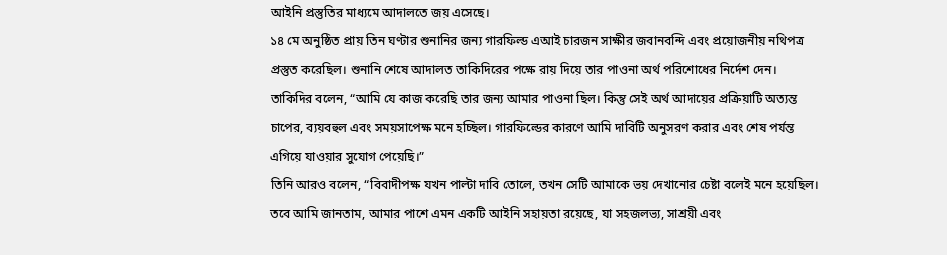আইনি প্রস্তুতির মাধ্যমে আদালতে জয় এসেছে।
১৪ মে অনুষ্ঠিত প্রায় তিন ঘণ্টার শুনানির জন্য গারফিল্ড এআই চারজন সাক্ষীর জবানবন্দি এবং প্রয়োজনীয় নথিপত্র প্রস্তুত করেছিল। শুনানি শেষে আদালত তাকিদিরের পক্ষে রায় দিয়ে তার পাওনা অর্থ পরিশোধের নির্দেশ দেন।
তাকিদির বলেন, “আমি যে কাজ করেছি তার জন্য আমার পাওনা ছিল। কিন্তু সেই অর্থ আদায়ের প্রক্রিয়াটি অত্যন্ত চাপের, ব্যয়বহুল এবং সময়সাপেক্ষ মনে হচ্ছিল। গারফিল্ডের কারণে আমি দাবিটি অনুসরণ করার এবং শেষ পর্যন্ত এগিয়ে যাওয়ার সুযোগ পেয়েছি।”
তিনি আরও বলেন, “বিবাদীপক্ষ যখন পাল্টা দাবি তোলে, তখন সেটি আমাকে ভয় দেখানোর চেষ্টা বলেই মনে হয়েছিল। তবে আমি জানতাম, আমার পাশে এমন একটি আইনি সহায়তা রয়েছে, যা সহজলভ্য, সাশ্রয়ী এবং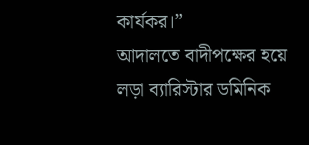কার্যকর।”
আদালতে বাদীপক্ষের হয়ে লড়া ব্যারিস্টার ডমিনিক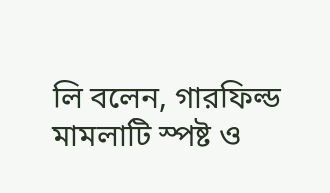লি বলেন, গারফিল্ড মামলাটি স্পষ্ট ও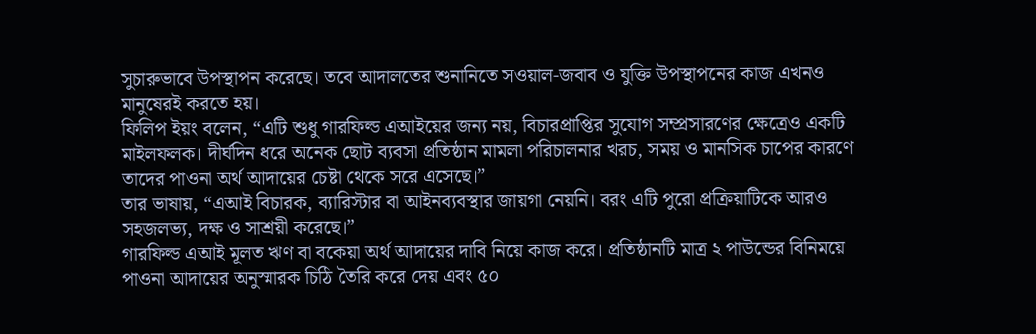সুচারুভাবে উপস্থাপন করেছে। তবে আদালতের শুনানিতে সওয়াল-জবাব ও যুক্তি উপস্থাপনের কাজ এখনও মানুষেরই করতে হয়।
ফিলিপ ইয়ং বলেন, “এটি শুধু গারফিল্ড এআইয়ের জন্য নয়, বিচারপ্রাপ্তির সুযোগ সম্প্রসারণের ক্ষেত্রেও একটি মাইলফলক। দীর্ঘদিন ধরে অনেক ছোট ব্যবসা প্রতিষ্ঠান মামলা পরিচালনার খরচ, সময় ও মানসিক চাপের কারণে তাদের পাওনা অর্থ আদায়ের চেষ্টা থেকে সরে এসেছে।”
তার ভাষায়, “এআই বিচারক, ব্যারিস্টার বা আইনব্যবস্থার জায়গা নেয়নি। বরং এটি পুরো প্রক্রিয়াটিকে আরও সহজলভ্য, দক্ষ ও সাশ্রয়ী করেছে।”
গারফিল্ড এআই মূলত ঋণ বা বকেয়া অর্থ আদায়ের দাবি নিয়ে কাজ করে। প্রতিষ্ঠানটি মাত্র ২ পাউন্ডের বিনিময়ে পাওনা আদায়ের অনুস্মারক চিঠি তৈরি করে দেয় এবং ৫০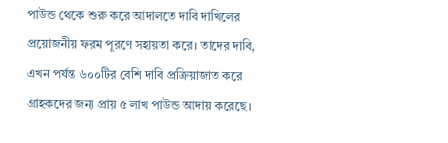পাউন্ড থেকে শুরু করে আদালতে দাবি দাখিলের প্রয়োজনীয় ফরম পূরণে সহায়তা করে। তাদের দাবি, এখন পর্যন্ত ৬০০টির বেশি দাবি প্রক্রিয়াজাত করে গ্রাহকদের জন্য প্রায় ৫ লাখ পাউন্ড আদায় করেছে।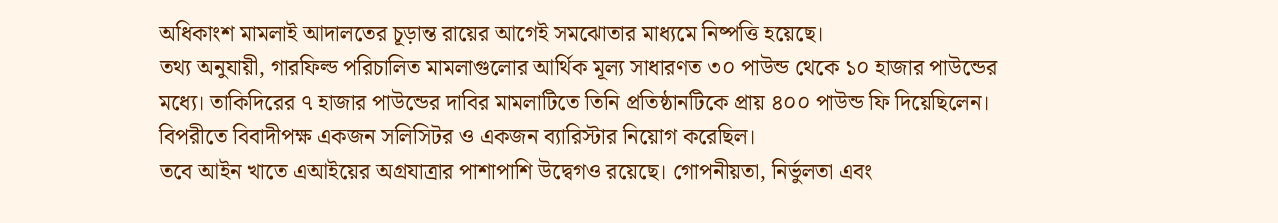অধিকাংশ মামলাই আদালতের চূড়ান্ত রায়ের আগেই সমঝোতার মাধ্যমে নিষ্পত্তি হয়েছে।
তথ্য অনুযায়ী, গারফিল্ড পরিচালিত মামলাগুলোর আর্থিক মূল্য সাধারণত ৩০ পাউন্ড থেকে ১০ হাজার পাউন্ডের মধ্যে। তাকিদিরের ৭ হাজার পাউন্ডের দাবির মামলাটিতে তিনি প্রতিষ্ঠানটিকে প্রায় ৪০০ পাউন্ড ফি দিয়েছিলেন। বিপরীতে বিবাদীপক্ষ একজন সলিসিটর ও একজন ব্যারিস্টার নিয়োগ করেছিল।
তবে আইন খাতে এআইয়ের অগ্রযাত্রার পাশাপাশি উদ্বেগও রয়েছে। গোপনীয়তা, নির্ভুলতা এবং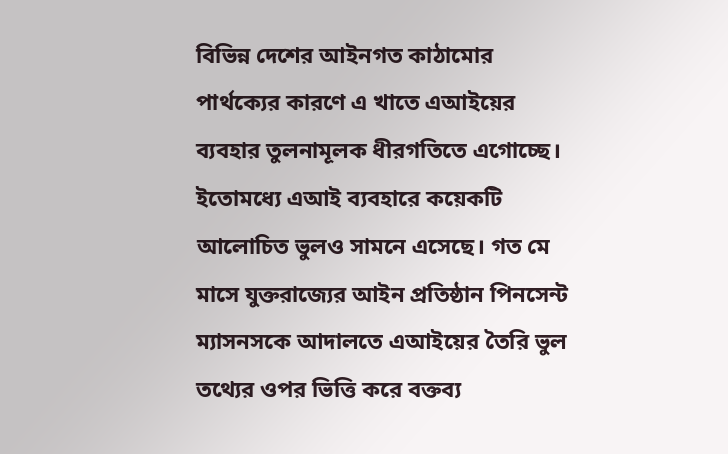বিভিন্ন দেশের আইনগত কাঠামোর পার্থক্যের কারণে এ খাতে এআইয়ের ব্যবহার তুলনামূলক ধীরগতিতে এগোচ্ছে।
ইতোমধ্যে এআই ব্যবহারে কয়েকটি আলোচিত ভুলও সামনে এসেছে। গত মে মাসে যুক্তরাজ্যের আইন প্রতিষ্ঠান পিনসেন্ট ম্যাসনসকে আদালতে এআইয়ের তৈরি ভুল তথ্যের ওপর ভিত্তি করে বক্তব্য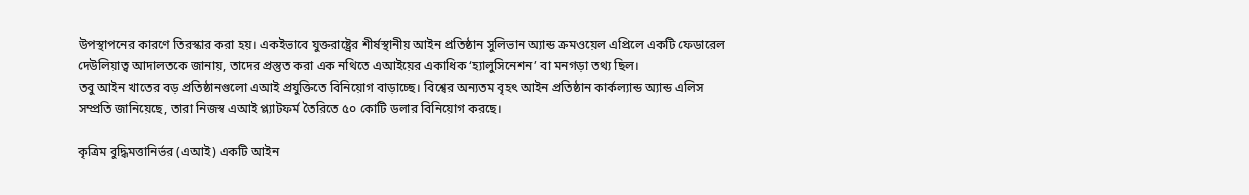উপস্থাপনের কারণে তিরস্কার করা হয়। একইভাবে যুক্তরাষ্ট্রের শীর্ষস্থানীয় আইন প্রতিষ্ঠান সুলিভান অ্যান্ড ক্রমওয়েল এপ্রিলে একটি ফেডারেল দেউলিয়াত্ব আদালতকে জানায়, তাদের প্রস্তুত করা এক নথিতে এআইয়ের একাধিক ‘হ্যালুসিনেশন’ বা মনগড়া তথ্য ছিল।
তবু আইন খাতের বড় প্রতিষ্ঠানগুলো এআই প্রযুক্তিতে বিনিয়োগ বাড়াচ্ছে। বিশ্বের অন্যতম বৃহৎ আইন প্রতিষ্ঠান কার্কল্যান্ড অ্যান্ড এলিস সম্প্রতি জানিয়েছে, তারা নিজস্ব এআই প্ল্যাটফর্ম তৈরিতে ৫০ কোটি ডলার বিনিয়োগ করছে।

কৃত্রিম বুদ্ধিমত্তানির্ভর (এআই) একটি আইন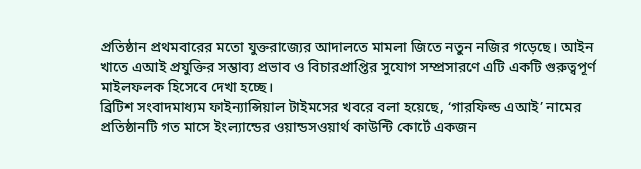প্রতিষ্ঠান প্রথমবারের মতো যুক্তরাজ্যের আদালতে মামলা জিতে নতুন নজির গড়েছে। আইন খাতে এআই প্রযুক্তির সম্ভাব্য প্রভাব ও বিচারপ্রাপ্তির সুযোগ সম্প্রসারণে এটি একটি গুরুত্বপূর্ণ মাইলফলক হিসেবে দেখা হচ্ছে।
ব্রিটিশ সংবাদমাধ্যম ফাইন্যান্সিয়াল টাইমসের খবরে বলা হয়েছে, ‘গারফিল্ড এআই’ নামের প্রতিষ্ঠানটি গত মাসে ইংল্যান্ডের ওয়ান্ডসওয়ার্থ কাউন্টি কোর্টে একজন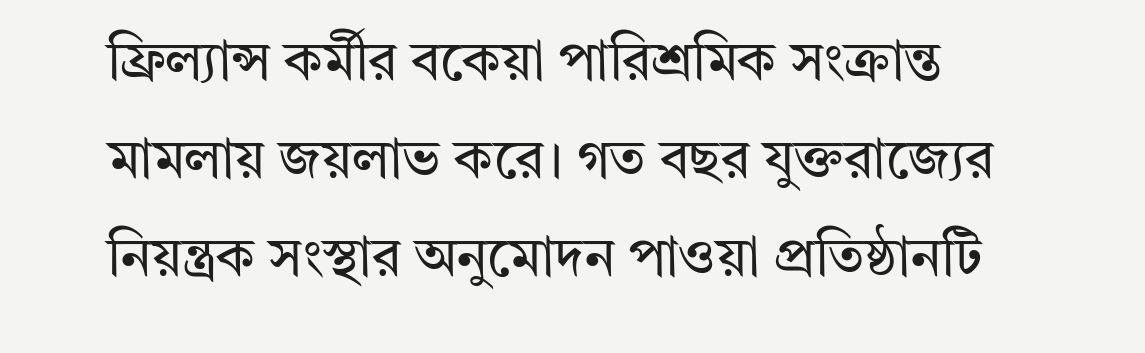ফ্রিল্যান্স কর্মীর বকেয়া পারিশ্রমিক সংক্রান্ত মামলায় জয়লাভ করে। গত বছর যুক্তরাজ্যের নিয়ন্ত্রক সংস্থার অনুমোদন পাওয়া প্রতিষ্ঠানটি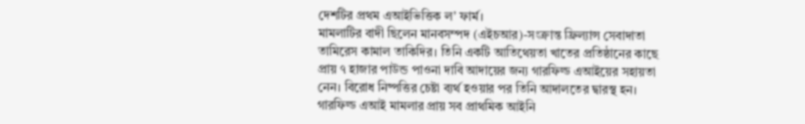দেশটির প্রথম এআইভিত্তিক ল’ ফার্ম।
মামলাটির বাদী ছিলেন মানবসম্পদ (এইচআর)-সংক্রান্ত ফ্রিল্যান্স সেবাদাতা তামিরেস কামাল তাকিদির। তিনি একটি আতিথেয়তা খাতের প্রতিষ্ঠানের কাছে প্রায় ৭ হাজার পাউন্ড পাওনা দাবি আদায়ের জন্য গারফিল্ড এআইয়ের সহায়তা নেন। বিরোধ নিষ্পত্তির চেষ্টা ব্যর্থ হওয়ার পর তিনি আদালতের দ্বারস্থ হন।
গারফিল্ড এআই মামলার প্রায় সব প্রাথমিক আইনি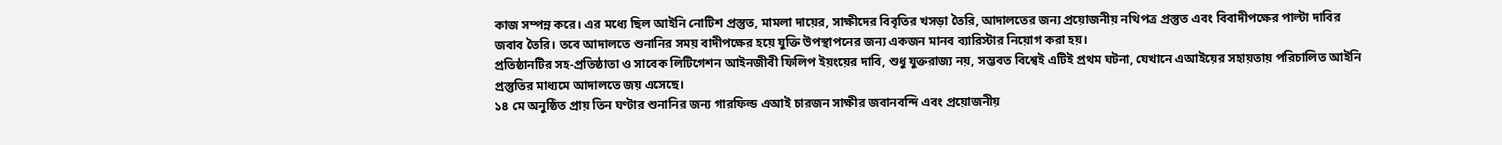কাজ সম্পন্ন করে। এর মধ্যে ছিল আইনি নোটিশ প্রস্তুত, মামলা দায়ের, সাক্ষীদের বিবৃতির খসড়া তৈরি, আদালতের জন্য প্রয়োজনীয় নথিপত্র প্রস্তুত এবং বিবাদীপক্ষের পাল্টা দাবির জবাব তৈরি। তবে আদালতে শুনানির সময় বাদীপক্ষের হয়ে যুক্তি উপস্থাপনের জন্য একজন মানব ব্যারিস্টার নিয়োগ করা হয়।
প্রতিষ্ঠানটির সহ-প্রতিষ্ঠাতা ও সাবেক লিটিগেশন আইনজীবী ফিলিপ ইয়ংয়ের দাবি, শুধু যুক্তরাজ্য নয়, সম্ভবত বিশ্বেই এটিই প্রথম ঘটনা, যেখানে এআইয়ের সহায়তায় পরিচালিত আইনি প্রস্তুতির মাধ্যমে আদালতে জয় এসেছে।
১৪ মে অনুষ্ঠিত প্রায় তিন ঘণ্টার শুনানির জন্য গারফিল্ড এআই চারজন সাক্ষীর জবানবন্দি এবং প্রয়োজনীয়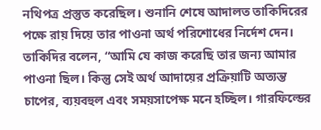নথিপত্র প্রস্তুত করেছিল। শুনানি শেষে আদালত তাকিদিরের পক্ষে রায় দিয়ে তার পাওনা অর্থ পরিশোধের নির্দেশ দেন।
তাকিদির বলেন, “আমি যে কাজ করেছি তার জন্য আমার পাওনা ছিল। কিন্তু সেই অর্থ আদায়ের প্রক্রিয়াটি অত্যন্ত চাপের, ব্যয়বহুল এবং সময়সাপেক্ষ মনে হচ্ছিল। গারফিল্ডের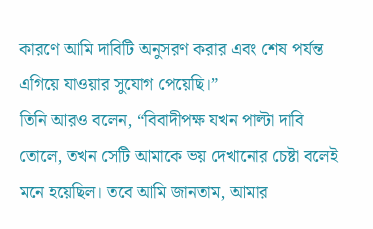কারণে আমি দাবিটি অনুসরণ করার এবং শেষ পর্যন্ত এগিয়ে যাওয়ার সুযোগ পেয়েছি।”
তিনি আরও বলেন, “বিবাদীপক্ষ যখন পাল্টা দাবি তোলে, তখন সেটি আমাকে ভয় দেখানোর চেষ্টা বলেই মনে হয়েছিল। তবে আমি জানতাম, আমার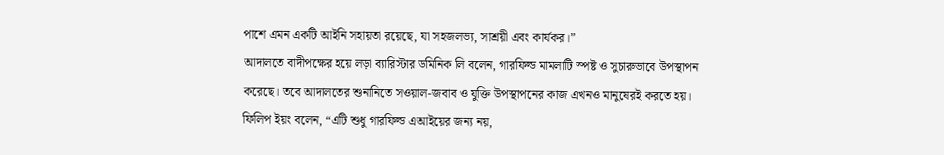পাশে এমন একটি আইনি সহায়তা রয়েছে, যা সহজলভ্য, সাশ্রয়ী এবং কার্যকর।”
আদালতে বাদীপক্ষের হয়ে লড়া ব্যারিস্টার ডমিনিক লি বলেন, গারফিল্ড মামলাটি স্পষ্ট ও সুচারুভাবে উপস্থাপন করেছে। তবে আদালতের শুনানিতে সওয়াল-জবাব ও যুক্তি উপস্থাপনের কাজ এখনও মানুষেরই করতে হয়।
ফিলিপ ইয়ং বলেন, “এটি শুধু গারফিল্ড এআইয়ের জন্য নয়,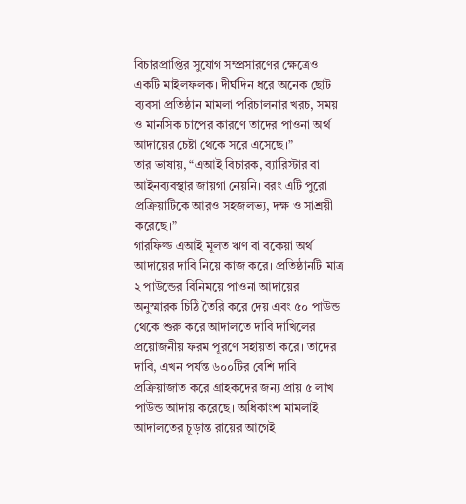বিচারপ্রাপ্তির সুযোগ সম্প্রসারণের ক্ষেত্রেও একটি মাইলফলক। দীর্ঘদিন ধরে অনেক ছোট ব্যবসা প্রতিষ্ঠান মামলা পরিচালনার খরচ, সময় ও মানসিক চাপের কারণে তাদের পাওনা অর্থ আদায়ের চেষ্টা থেকে সরে এসেছে।”
তার ভাষায়, “এআই বিচারক, ব্যারিস্টার বা আইনব্যবস্থার জায়গা নেয়নি। বরং এটি পুরো প্রক্রিয়াটিকে আরও সহজলভ্য, দক্ষ ও সাশ্রয়ী করেছে।”
গারফিল্ড এআই মূলত ঋণ বা বকেয়া অর্থ আদায়ের দাবি নিয়ে কাজ করে। প্রতিষ্ঠানটি মাত্র ২ পাউন্ডের বিনিময়ে পাওনা আদায়ের অনুস্মারক চিঠি তৈরি করে দেয় এবং ৫০ পাউন্ড থেকে শুরু করে আদালতে দাবি দাখিলের প্রয়োজনীয় ফরম পূরণে সহায়তা করে। তাদের দাবি, এখন পর্যন্ত ৬০০টির বেশি দাবি প্রক্রিয়াজাত করে গ্রাহকদের জন্য প্রায় ৫ লাখ পাউন্ড আদায় করেছে। অধিকাংশ মামলাই আদালতের চূড়ান্ত রায়ের আগেই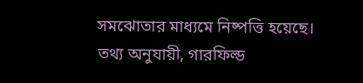সমঝোতার মাধ্যমে নিষ্পত্তি হয়েছে।
তথ্য অনুযায়ী, গারফিল্ড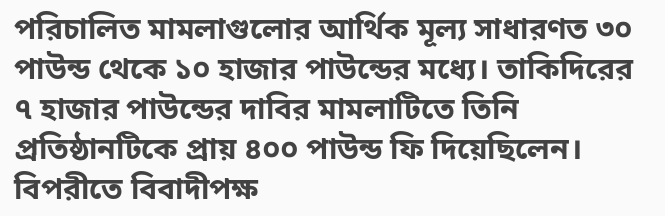পরিচালিত মামলাগুলোর আর্থিক মূল্য সাধারণত ৩০ পাউন্ড থেকে ১০ হাজার পাউন্ডের মধ্যে। তাকিদিরের ৭ হাজার পাউন্ডের দাবির মামলাটিতে তিনি প্রতিষ্ঠানটিকে প্রায় ৪০০ পাউন্ড ফি দিয়েছিলেন। বিপরীতে বিবাদীপক্ষ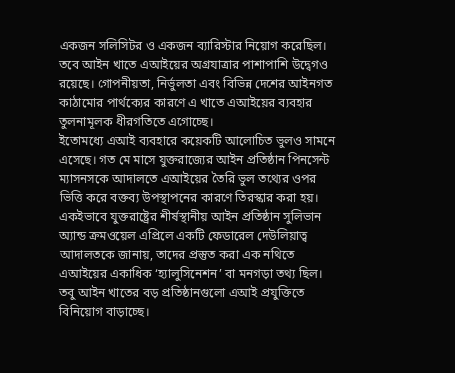একজন সলিসিটর ও একজন ব্যারিস্টার নিয়োগ করেছিল।
তবে আইন খাতে এআইয়ের অগ্রযাত্রার পাশাপাশি উদ্বেগও রয়েছে। গোপনীয়তা, নির্ভুলতা এবং বিভিন্ন দেশের আইনগত কাঠামোর পার্থক্যের কারণে এ খাতে এআইয়ের ব্যবহার তুলনামূলক ধীরগতিতে এগোচ্ছে।
ইতোমধ্যে এআই ব্যবহারে কয়েকটি আলোচিত ভুলও সামনে এসেছে। গত মে মাসে যুক্তরাজ্যের আইন প্রতিষ্ঠান পিনসেন্ট ম্যাসনসকে আদালতে এআইয়ের তৈরি ভুল তথ্যের ওপর ভিত্তি করে বক্তব্য উপস্থাপনের কারণে তিরস্কার করা হয়। একইভাবে যুক্তরাষ্ট্রের শীর্ষস্থানীয় আইন প্রতিষ্ঠান সুলিভান অ্যান্ড ক্রমওয়েল এপ্রিলে একটি ফেডারেল দেউলিয়াত্ব আদালতকে জানায়, তাদের প্রস্তুত করা এক নথিতে এআইয়ের একাধিক ‘হ্যালুসিনেশন’ বা মনগড়া তথ্য ছিল।
তবু আইন খাতের বড় প্রতিষ্ঠানগুলো এআই প্রযুক্তিতে বিনিয়োগ বাড়াচ্ছে।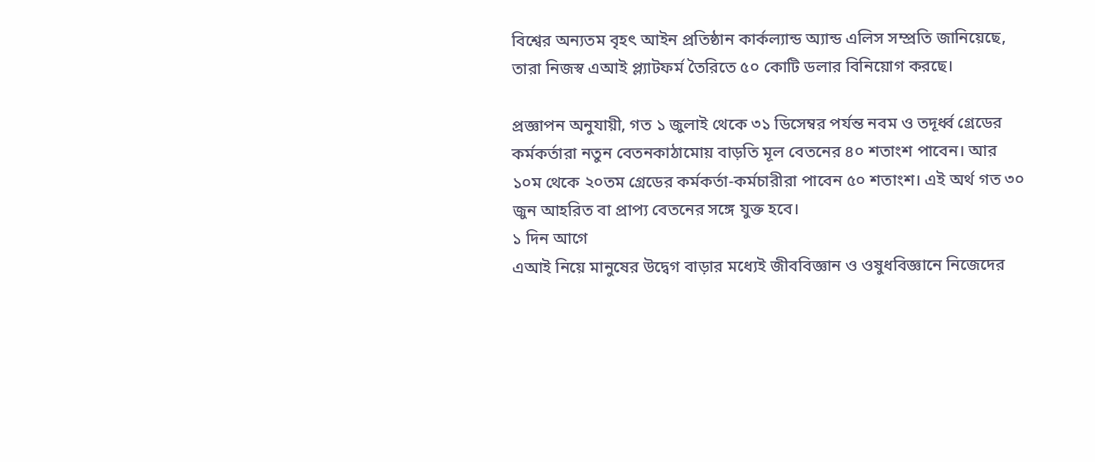বিশ্বের অন্যতম বৃহৎ আইন প্রতিষ্ঠান কার্কল্যান্ড অ্যান্ড এলিস সম্প্রতি জানিয়েছে, তারা নিজস্ব এআই প্ল্যাটফর্ম তৈরিতে ৫০ কোটি ডলার বিনিয়োগ করছে।

প্রজ্ঞাপন অনুযায়ী, গত ১ জুলাই থেকে ৩১ ডিসেম্বর পর্যন্ত নবম ও তদূর্ধ্ব গ্রেডের কর্মকর্তারা নতুন বেতনকাঠামোয় বাড়তি মূল বেতনের ৪০ শতাংশ পাবেন। আর ১০ম থেকে ২০তম গ্রেডের কর্মকর্তা-কর্মচারীরা পাবেন ৫০ শতাংশ। এই অর্থ গত ৩০ জুন আহরিত বা প্রাপ্য বেতনের সঙ্গে যুক্ত হবে।
১ দিন আগে
এআই নিয়ে মানুষের উদ্বেগ বাড়ার মধ্যেই জীববিজ্ঞান ও ওষুধবিজ্ঞানে নিজেদের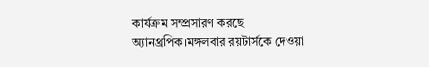কার্যক্রম সম্প্রসারণ করছে অ্যানথ্রপিক।মঙ্গলবার রয়টার্সকে দেওয়া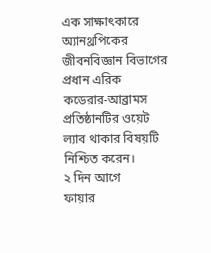এক সাক্ষাৎকারে অ্যানথ্রপিকের জীবনবিজ্ঞান বিভাগের প্রধান এরিক কডেরার-আব্রামস প্রতিষ্ঠানটির ওয়েট ল্যাব থাকার বিষয়টি নিশ্চিত করেন।
২ দিন আগে
ফায়ার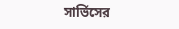সার্ভিসের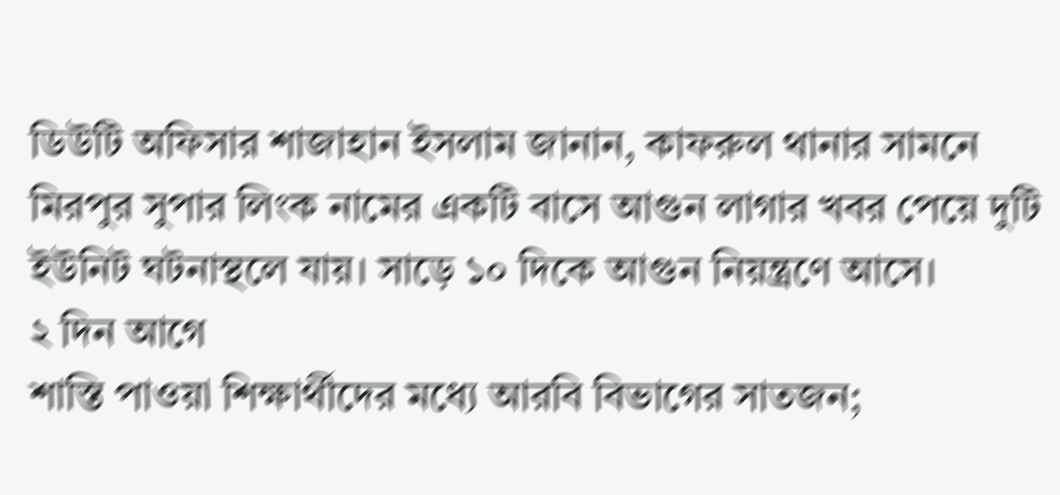ডিউটি অফিসার শাজাহান ইসলাম জানান, কাফরুল থানার সামনে মিরপুর সুপার লিংক নামের একটি বাসে আগুন লাগার খবর পেয়ে দুটি ইউনিট ঘটনাস্থলে যায়। সাড়ে ১০ দিকে আগুন নিয়ন্ত্রণে আসে।
২ দিন আগে
শাস্তি পাওয়া শিক্ষার্থীদের মধ্যে আরবি বিভাগের সাতজন;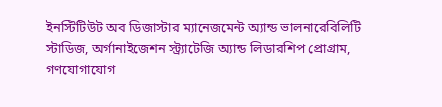ইনস্টিটিউট অব ডিজাস্টার ম্যানেজমেন্ট অ্যান্ড ভালনারেবিলিটি স্টাডিজ, অর্গানাইজেশন স্ট্র্যাটেজি অ্যান্ড লিডারশিপ প্রোগ্রাম, গণযোগাযোগ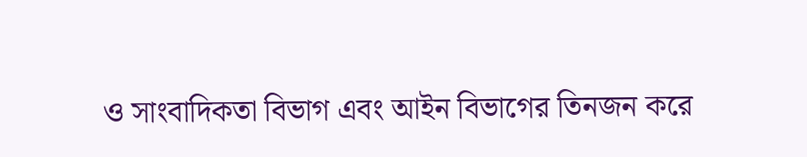ও সাংবাদিকতা বিভাগ এবং আইন বিভাগের তিনজন করে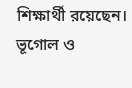শিক্ষার্থী রয়েছেন। ভূগোল ও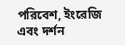পরিবেশ, ইংরেজি এবং দর্শন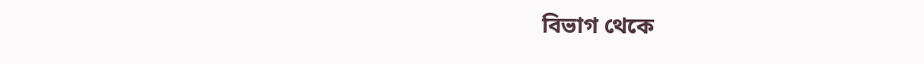বিভাগ থেকে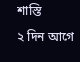শাস্তি
২ দিন আগে